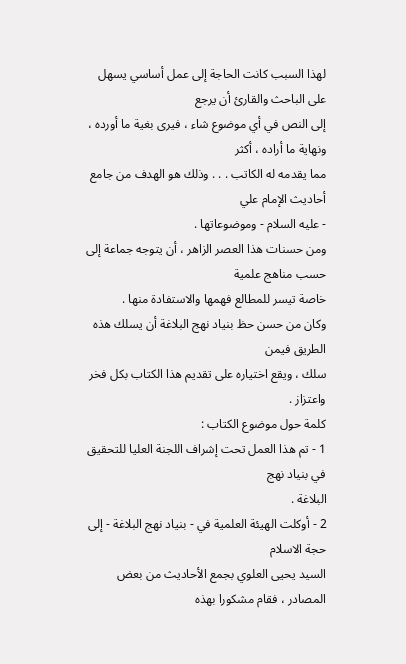لهذا السبب كانت الحاجة إلى عمل أساسي يسهل على الباحث والقارئ أن يرجع
إلى النص في أي موضوع شاء ، فيرى بغية ما أورده ، ونهاية ما أراده ، أكثر
مما يقدمه له الكاتب . . . وذلك هو الهدف من جامع أحاديث الإمام علي
- عليه السلام - وموضوعاتها .
ومن حسنات هذا العصر الزاهر ، أن يتوجه جماعة إلى حسب مناهج علمية
خاصة تيسر للمطالع فهمها والاستفادة منها .
وكان من حسن حظ بنياد نهج البلاغة أن يسلك هذه الطريق فيمن
سلك ، ويقع اختياره على تقديم هذا الكتاب بكل فخر واعتزاز .
كلمة حول موضوع الكتاب :
1 - تم هذا العمل تحت إشراف اللجنة العليا للتحقيق في بنياد نهج
البلاغة .
2 - أوكلت الهيئة العلمية في - بنياد نهج البلاغة - إلى حجة الاسلام
السيد يحيى العلوي بجمع الأحاديث من بعض المصادر ، فقام مشكورا بهذه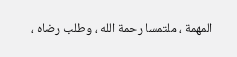المهمة ، ملتمسا رحمة الله ، وطلب رضاه ،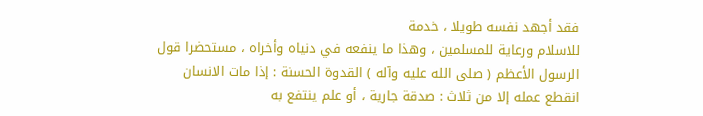فقد أجهد نفسه طويلا ، خدمة
للاسلام ورعاية للمسلمين ، وهذا ما ينفعه في دنياه وأخراه ، مستحضرا قول
الرسول الأعظم ( صلى الله عليه وآله ) القدوة الحسنة : إذا مات الانسان
انقطع عمله إلا من ثلاث : صدقة جارية ، أو علم ينتفع به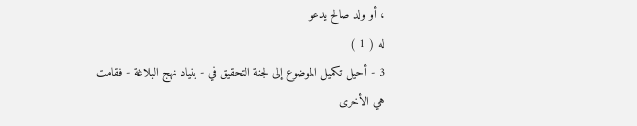، أو ولد صالح يدعو
له ( 1 )
3 - أحيل تكميل الموضوع إلى لجنة التحقيق في - بنياد نهج البلاغة - فقامت
هي الأخرى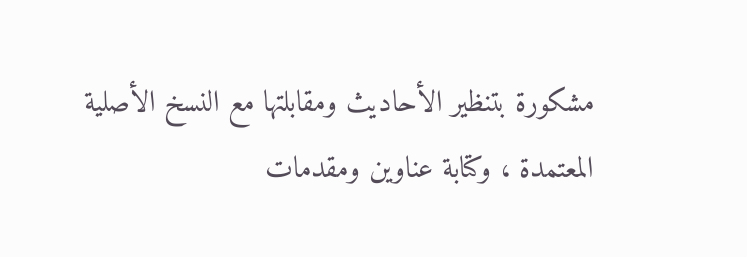مشكورة بتنظير الأحاديث ومقابلتها مع النسخ الأصلية
المعتمدة ، وكتابة عناوين ومقدمات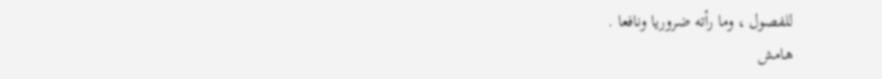للفصول ، وما رأته ضروريا ونافعا .
هامش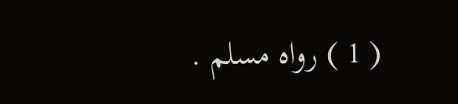( 1 ) رواه مسلم .